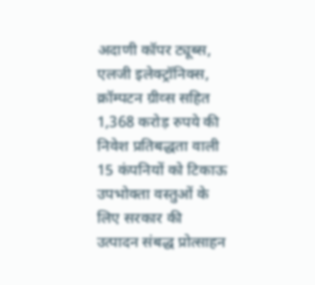अदाणी कॉपर ट्यूब्स, एलजी इलेक्ट्रॉनिक्स, क्रॉम्पटन ग्रीव्स सहित 1,368 करोड़ रुपये की निवेश प्रतिबद्धता वाली 15 कंपनियों को टिकाऊ उपभोक्ता वस्तुओं के लिए सरकार की उत्पादन संबद्ध प्रोत्साहन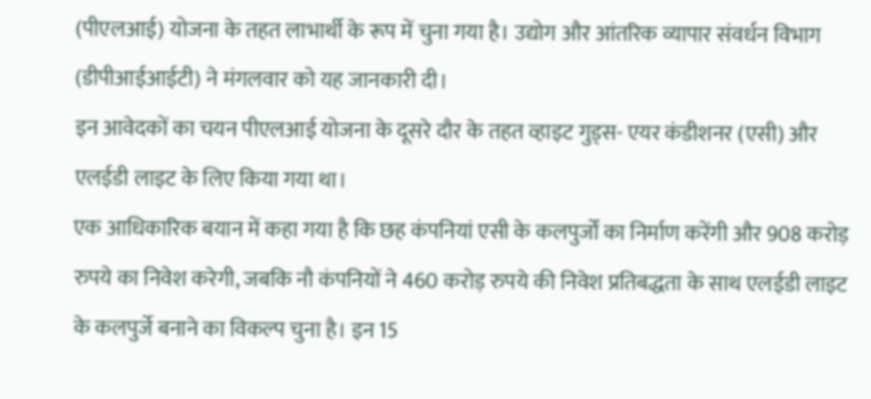(पीएलआई) योजना के तहत लाभार्थी के रूप में चुना गया है। उद्योग और आंतरिक व्यापार संवर्धन विभाग (डीपीआईआईटी) ने मंगलवार को यह जानकारी दी।
इन आवेदकों का चयन पीएलआई योजना के दूसरे दौर के तहत व्हाइट गुड्स- एयर कंडीशनर (एसी) और एलईडी लाइट के लिए किया गया था।
एक आधिकारिक बयान में कहा गया है कि छह कंपनियां एसी के कलपुर्जों का निर्माण करेंगी और 908 करोड़ रुपये का निवेश करेगी, जबकि नौ कंपनियों ने 460 करोड़ रुपये की निवेश प्रतिबद्धता के साथ एलईडी लाइट के कलपुर्जे बनाने का विकल्प चुना है। इन 15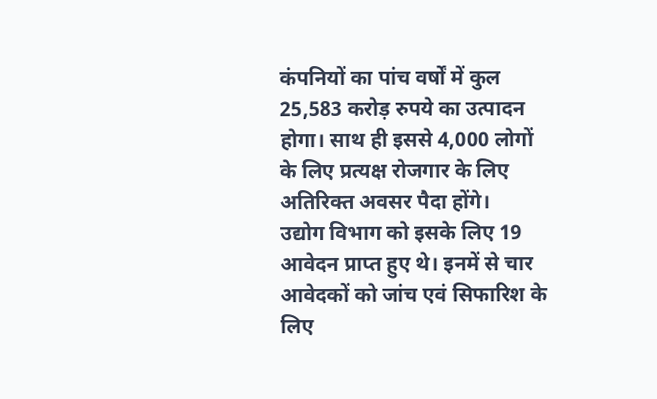कंपनियों का पांच वर्षों में कुल 25,583 करोड़ रुपये का उत्पादन होगा। साथ ही इससे 4,000 लोगों के लिए प्रत्यक्ष रोजगार के लिए अतिरिक्त अवसर पैदा होंगे।
उद्योग विभाग को इसके लिए 19 आवेदन प्राप्त हुए थे। इनमें से चार आवेदकों को जांच एवं सिफारिश के लिए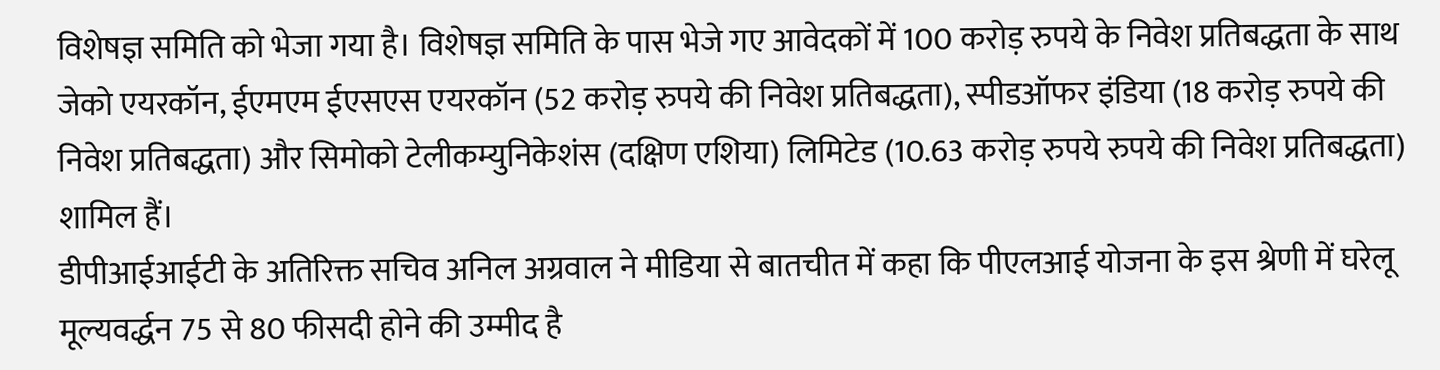विशेषज्ञ समिति को भेजा गया है। विशेषज्ञ समिति के पास भेजे गए आवेदकों में 100 करोड़ रुपये के निवेश प्रतिबद्धता के साथ जेको एयरकॉन, ईएमएम ईएसएस एयरकॉन (52 करोड़ रुपये की निवेश प्रतिबद्धता), स्पीडऑफर इंडिया (18 करोड़ रुपये की निवेश प्रतिबद्धता) और सिमोको टेलीकम्युनिकेशंस (दक्षिण एशिया) लिमिटेड (10.63 करोड़ रुपये रुपये की निवेश प्रतिबद्धता) शामिल हैं।
डीपीआईआईटी के अतिरिक्त सचिव अनिल अग्रवाल ने मीडिया से बातचीत में कहा कि पीएलआई योजना के इस श्रेणी में घरेलू मूल्यवर्द्धन 75 से 80 फीसदी होने की उम्मीद है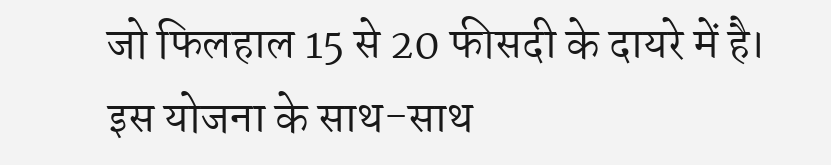जो फिलहाल 15 से 20 फीसदी के दायरे में है। इस योजना के साथ-साथ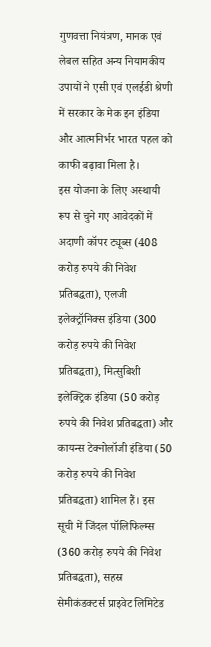गुणवत्ता नियंत्रण, मानक एवं लेबल सहित अन्य नियामकीय उपायों ने एसी एवं एलईडी श्रेणी में सरकार के मेक इन इंडिया और आत्मनिर्भर भारत पहल को काफी बढ़ावा मिला है।
इस योजना के लिए अस्थायी रूप से चुने गए आवेदकों में अदाणी कॉपर ट्यूब्स (408 करोड़ रुपये की निवेश प्रतिबद्धता), एलजी इलेक्ट्रॉनिक्स इंडिया (300 करोड़ रुपये की निवेश प्रतिबद्धता), मित्सुबिशी इलेक्ट्रिक इंडिया (50 करोड़ रुपये की निवेश प्रतिबद्धता) और कायन्स टेक्नोलॉजी इंडिया (50 करोड़ रुपये की निवेश प्रतिबद्धता) शामिल हैं। इस सूची में जिंदल पॉलिफिल्म्स (360 करोड़ रुपये की निवेश प्रतिबद्धता), सहस्र सेमीकंडक्टर्स प्राइवेट लिमिटेड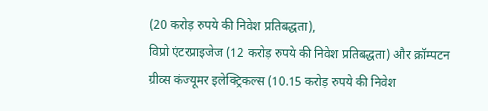(20 करोड़ रुपये की निवेश प्रतिबद्धता),
विप्रो एंटरप्राइजेज (12 करोड़ रुपये की निवेश प्रतिबद्धता) और क्रॉम्पटन ग्रीव्स कंज्यूमर इलेक्ट्रिकल्स (10.15 करोड़ रुपये की निवेश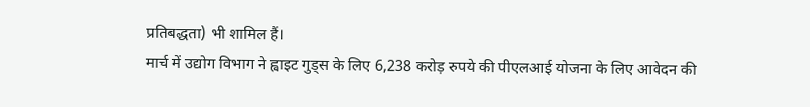प्रतिबद्धता) भी शामिल हैं।
मार्च में उद्योग विभाग ने ह्वाइट गुड्स के लिए 6,238 करोड़ रुपये की पीएलआई योजना के लिए आवेदन की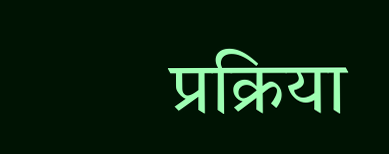प्रक्रिया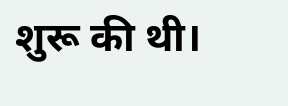शुरू की थी।